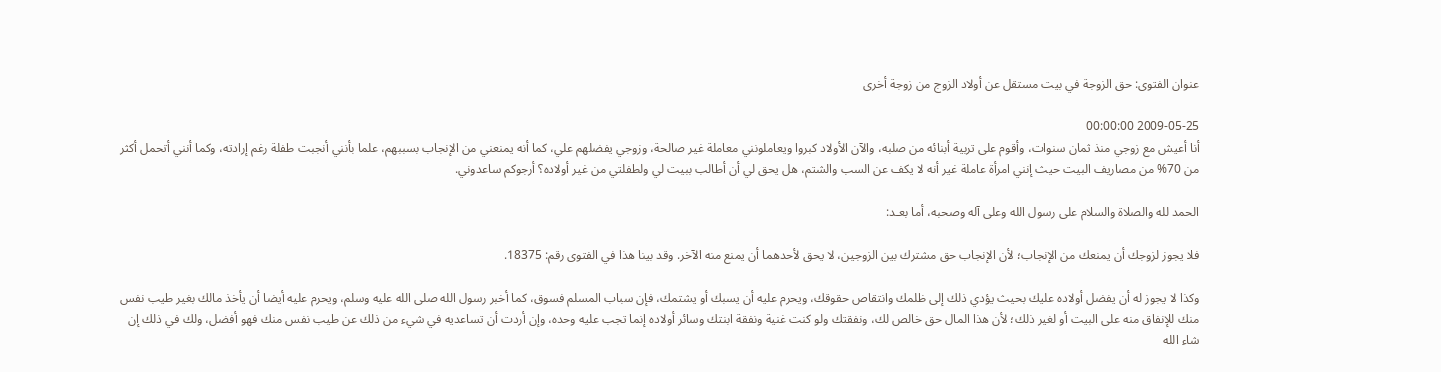عنوان الفتوى: حق الزوجة في بيت مستقل عن أولاد الزوج من زوجة أخرى

2009-05-25 00:00:00
أنا أعيش مع زوجي منذ ثمان سنوات، وأقوم على تربية أبنائه من صلبه، والآن الأولاد كبروا ويعاملونني معاملة غير صالحة، وزوجي يفضلهم علي، كما أنه يمنعني من الإنجاب بسببهم، علما بأنني أنجبت طفلة رغم إرادته، وكما أنني أتحمل أكثر من 70% من مصاريف البيت حيث إنني امرأة عاملة غير أنه لا يكف عن السب والشتم، هل يحق لي أن أطالب ببيت لي ولطفلتي من غير أولاده؟ أرجوكم ساعدوني.

الحمد لله والصلاة والسلام على رسول الله وعلى آله وصحبه، أما بعـد:

فلا يجوز لزوجك أن يمنعك من الإنجاب؛ لأن الإنجاب حق مشترك بين الزوجين، لا يحق لأحدهما أن يمنع منه الآخر. وقد بينا هذا في الفتوى رقم: 18375.

وكذا لا يجوز له أن يفضل أولاده عليك بحيث يؤدي ذلك إلى ظلمك وانتقاص حقوقك، ويحرم عليه أن يسبك أو يشتمك، فإن سباب المسلم فسوق، كما أخبر رسول الله صلى الله عليه وسلم، ويحرم عليه أيضا أن يأخذ مالك بغير طيب نفس منك للإنفاق منه على البيت أو لغير ذلك؛ لأن هذا المال حق خالص لك، ونفقتك ولو كنت غنية ونفقة ابنتك وسائر أولاده إنما تجب عليه وحده، وإن أردت أن تساعديه في شيء من ذلك عن طيب نفس منك فهو أفضل، ولك في ذلك إن شاء الله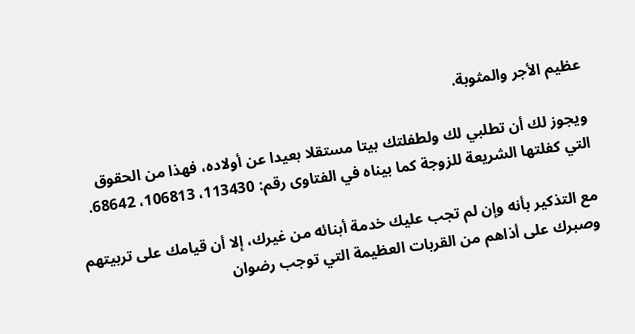عظيم الأجر والمثوبة.

ويجوز لك أن تطلبي لك ولطفلتك بيتا مستقلا بعيدا عن أولاده، فهذا من الحقوق التي كفلتها الشريعة للزوجة كما بيناه في الفتاوى رقم: 113430، 106813، 68642.

مع التذكير بأنه وإن لم تجب عليك خدمة أبنائه من غيرك، إلا أن قيامك على تربيتهم وصبرك على أذاهم من القربات العظيمة التي توجب رضوان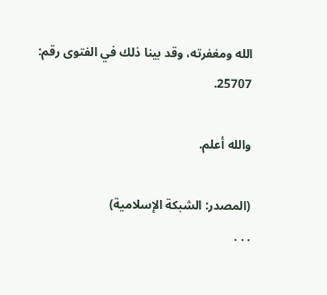الله ومغفرته، وقد بينا ذلك في الفتوى رقم: 25707.

والله أعلم.

(المصدر: الشبكة الإسلامية)
. . .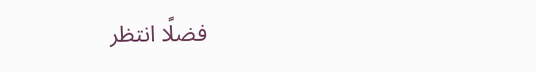فضلًا انتظر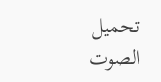تحميل الصوت